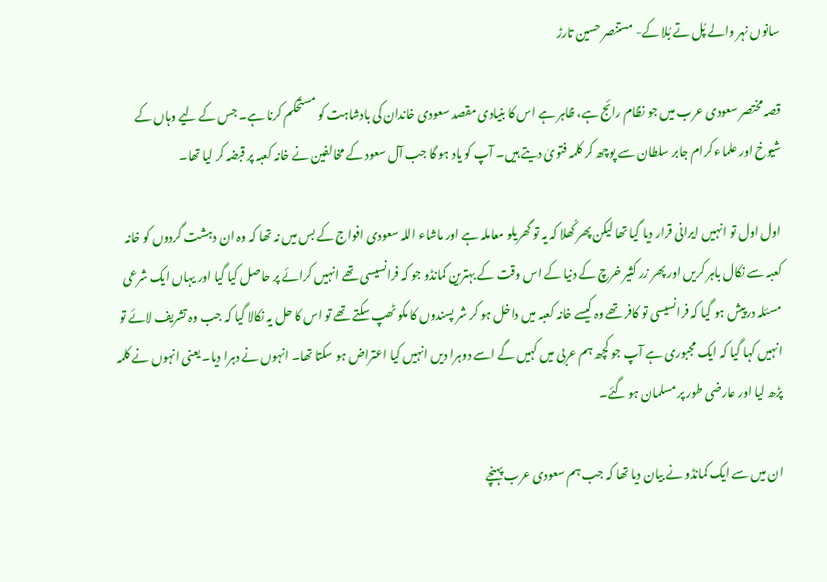سانوں نہر والے پُل تے بُلا کے- مستنصر حسین تارڑ

قصہ مختصر سعودی عرب میں جو نظام رائج ہے، ظاہر ہے اس کا بنیادی مقصد سعودی خاندان کی بادشاہت کو مستحکم کرنا ہے۔ جس کے لیے وہاں کے شیوخ اور علماء کرام جابر سلطان سے پوچھ کر کلمہ فتویٰ دیتے ہیں۔ آپ کو یاد ہو گا جب آل سعود کے مخالفین نے خانہ کعبہ پر قبضہ کر لیا تھا۔

اول اول تو انہیں ایرانی قرار دیا گیا تھا لیکن پھر کُھلا کہ یہ تو گھریلو معاملہ ہے اور ماشاء اللہ سعودی افواج کے بس میں نہ تھا کہ وہ ان دہشت گردوں کو خانہ کعبہ سے نکال باہر کریں اور پھر زر کثیر خرچ کے دنیا کے اس وقت کے بہترین کمانڈو جو کہ فرانسیسی تھے انہیں کرائے پر حاصل کیا گیا اور یہاں ایک شرعی مسئلہ درپیش ہو گیا کہ فرانسیسی تو کافر تھے وہ کیسے خانہ کعبہ میں داخل ہو کر شر پسندوں کا مکو ٹھپ سکتے تھے تو اس کا حل یہ نکالا گیا کہ جب وہ تشریف لائے تو انہیں کہا گیا کہ ایک مجبوری ہے آپ جو کچھ ہم عربی میں کہیں گے اسے دوہرا دیں انہیں کیا اعتراض ہو سکتا تھا۔ انہوں نے دہرا دیا۔ یعنی انہوں نے کلمہ پڑھ لیا اور عارضی طور پر مسلمان ہو گئے۔

ان میں سے ایک کمانڈو نے بیان دیا تھا کہ جب ہم سعودی عرب پہنچے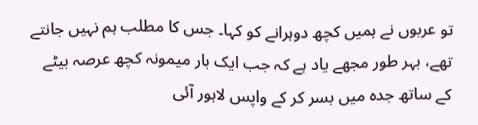تو عربوں نے ہمیں کچھ دوہرانے کو کہا۔ جس کا مطلب ہم نہیں جانتے تھے، بہر طور مجھے یاد ہے کہ جب ایک بار میمونہ کچھ عرصہ بیٹے کے ساتھ جدہ میں بسر کر کے واپس لاہور آئی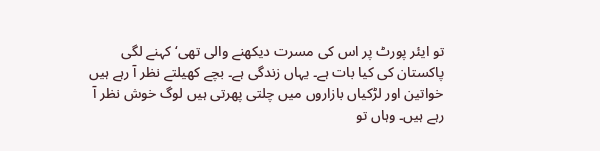تو ایئر پورٹ پر اس کی مسرت دیکھنے والی تھی‘ کہنے لگی پاکستان کی کیا بات ہے۔ یہاں زندگی ہے۔ بچے کھیلتے نظر آ رہے ہیں خواتین اور لڑکیاں بازاروں میں چلتی پھرتی ہیں لوگ خوش نظر آ رہے ہیں۔ وہاں تو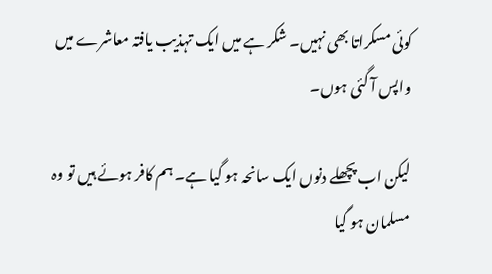کوئی مسکراتا بھی نہیں۔ شکر ہے میں ایک تہذیب یافتہ معاشرے میں واپس آ گئی ہوں۔

لیکن اب پچھلے دنوں ایک سانحہ ہو گیا ہے۔ ہم کافر ہوئے ہیں تو وہ مسلمان ہو گیا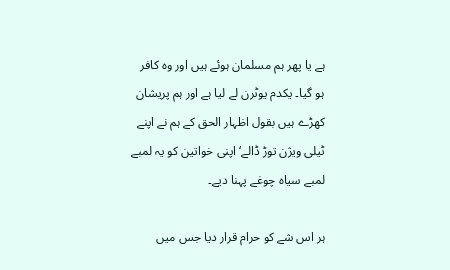ہے یا پھر ہم مسلمان ہوئے ہیں اور وہ کافر ہو گیا۔ یکدم یوٹرن لے لیا ہے اور ہم پریشان کھڑے ہیں بقول اظہار الحق کے ہم نے اپنے ٹیلی ویژن توڑ ڈالے‘ اپنی خواتین کو یہ لمبے لمبے سیاہ چوغے پہنا دیے۔

ہر اس شے کو حرام قرار دیا جس میں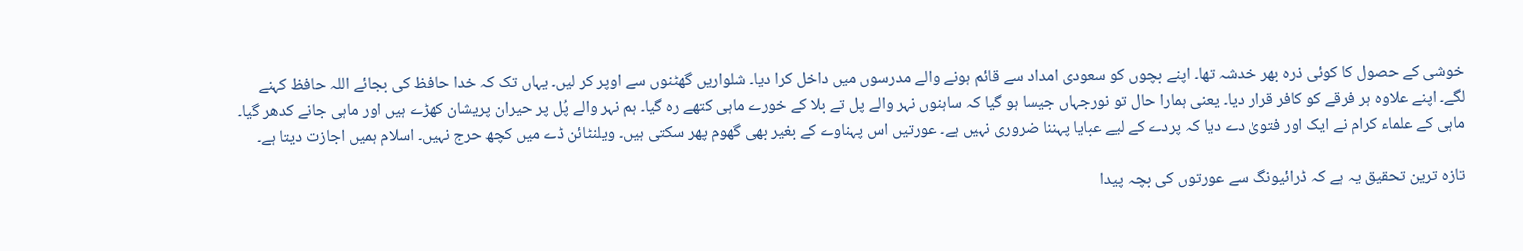خوشی کے حصول کا کوئی ذرہ بھر خدشہ تھا۔ اپنے بچوں کو سعودی امداد سے قائم ہونے والے مدرسوں میں داخل کرا دیا۔ شلواریں گھٹنوں سے اوپر کر لیں۔ یہاں تک کہ خدا حافظ کی بجائے اللہ حافظ کہنے لگے۔ اپنے علاوہ ہر فرقے کو کافر قرار دیا۔ یعنی ہمارا حال تو نورجہاں جیسا ہو گیا کہ ساہنوں نہر والے پل تے بلا کے خورے ماہی کتھے رہ گیا۔ ہم نہر والے پُل پر حیران پریشان کھڑے ہیں اور ماہی جانے کدھر گیا۔ ماہی کے علماء کرام نے ایک اور فتویٰ دے دیا کہ پردے کے لیے عبایا پہننا ضروری نہیں ہے۔ عورتیں اس پہناوے کے بغیر بھی گھوم پھر سکتی ہیں۔ ویلنٹائن ڈے میں کچھ حرج نہیں۔ اسلام ہمیں اجازت دیتا ہے۔

تازہ ترین تحقیق یہ ہے کہ ڈرائیونگ سے عورتوں کی بچہ پیدا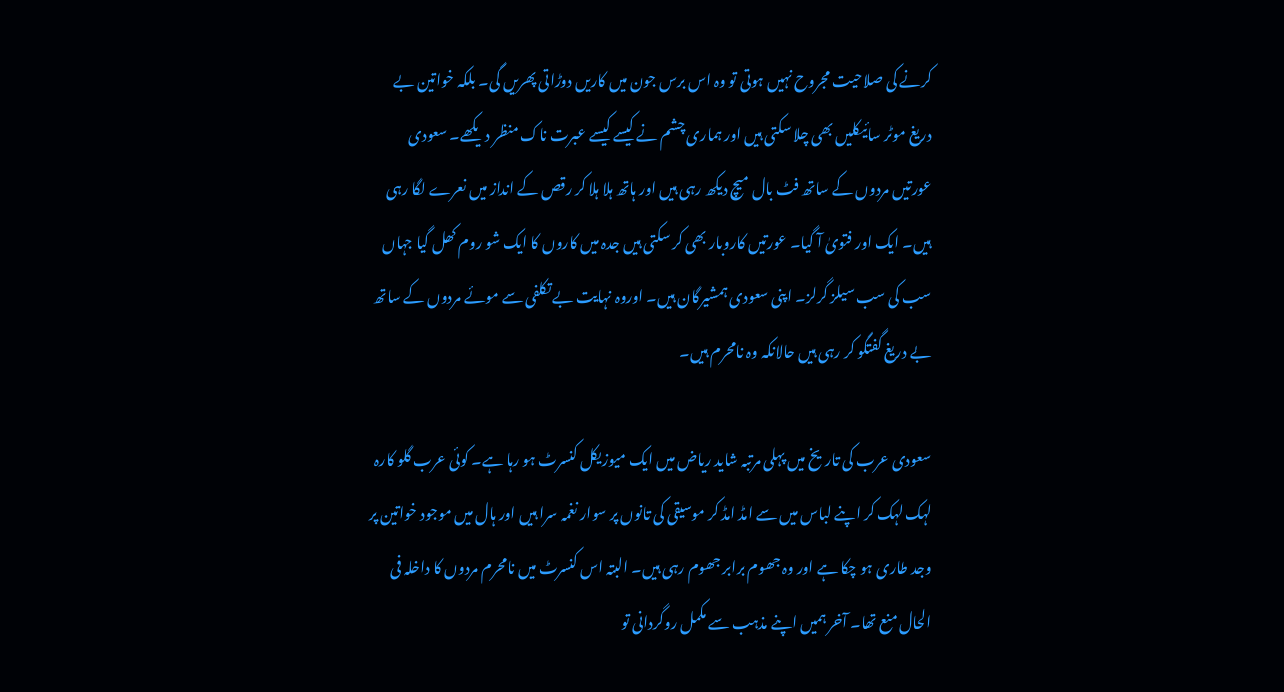کرنے کی صلاحیت مجروح نہیں ہوتی تو وہ اس برس جون میں کاریں دوڑاتی پھریں گی۔ بلکہ خواتین بے دریغ موٹر سائیکلیں بھی چلا سکتی ہیں اور ہماری چشم نے کیسے کیسے عبرت ناک منظر دیکھے۔ سعودی عورتیں مردوں کے ساتھ فٹ بال میچ دیکھ رہی ہیں اور ہاتھ ہلا ہلا کر رقص کے انداز میں نعرے لگا رہی ہیں۔ ایک اور فتویٰ آ گیا۔ عورتیں کاروبار بھی کر سکتی ہیں جدہ میں کاروں کا ایک شو روم کھل گیا جہاں سب کی سب سیلز گرلز۔ اپنی سعودی ہمشیرگان ہیں۔ اوروہ نہایت بے تکلفی سے موئے مردوں کے ساتھ بے دریغ گفتگو کر رہی ہیں حالانکہ وہ نامحرم ہیں۔

سعودی عرب کی تاریخ میں پہلی مرتبہ شاید ریاض میں ایک میوزیکل کنسرٹ ہو رہا ہے۔ کوئی عرب گلو کارہ لہک لہک کر اپنے لباس میں سے امڈ امڈ کر موسیقی کی تانوں پر سوار نغمہ سرا ہیں اور ہال میں موجود خواتین پر وجد طاری ہو چکا ہے اور وہ جھوم برابر جھوم رہی ہیں۔ البتہ اس کنسرٹ میں نامحرم مردوں کا داخلہ فی الحال منع تھا۔ آخر ہمیں اپنے مذہب سے مکمل روگردانی تو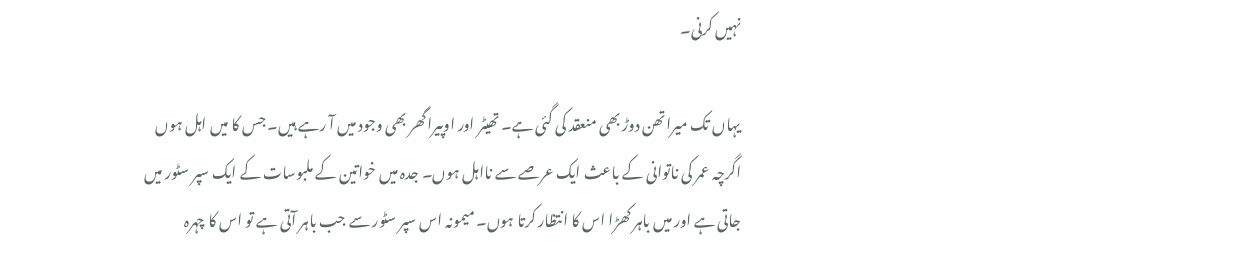نہیں کرنی۔

یہاں تک میراتھن دوڑ بھی منعقد کی گئی ہے۔ تھیٹر اور اوپیراگھر بھی وجود میں آ رہے ہیں۔ جس کا میں اہل ہوں اگرچہ عمر کی ناتوانی کے باعث ایک عرصے سے نااہل ہوں۔ جدہ میں خواتین کے ملبوسات کے ایک سپر سٹور میں جاتی ہے اور میں باہر کھڑا اس کا انتظار کرتا ہوں۔ میمونہ اس سپر سٹور سے جب باہر آتی ہے تو اس کا چہرہ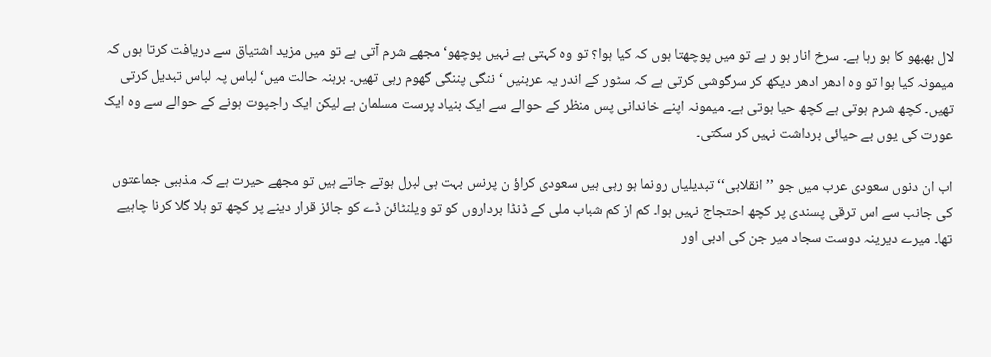لال بھبھو کا ہو رہا ہے۔ سرخ انار ہو ر ہے تو میں پوچھتا ہوں کہ کیا ہوا؟ تو وہ کہتی ہے نہیں پوچھو‘ مجھے شرم آتی ہے تو میں مزید اشتیاق سے دریافت کرتا ہوں کہ میمونہ کیا ہوا تو وہ ادھر ادھر دیکھ کر سرگوشی کرتی ہے کہ سٹور کے اندر یہ عربنیں ‘ننگی پننگی گھوم رہی تھیں۔ برہنہ حالت میں‘ لباس پہ لباس تبدیل کرتی تھیں۔ کچھ شرم ہوتی ہے کچھ حیا ہوتی ہے۔ میمونہ اپنے خاندانی پس منظر کے حوالے سے ایک بنیاد پرست مسلمان ہے لیکن ایک راجپوت ہونے کے حوالے سے وہ ایک عورت کی یوں بے حیائی برداشت نہیں کر سکتی۔

اب ان دنوں سعودی عرب میں جو ’’انقلابی‘‘ تبدیلیاں رونما ہو رہی ہیں سعودی کراؤ ن پرنس بہت ہی لبرل ہوتے جاتے ہیں تو مجھے حیرت ہے کہ مذہبی جماعتوں کی جانب سے اس ترقی پسندی پر کچھ احتجاج نہیں ہوا۔ کم از کم شباب ملی کے ڈنڈا برداروں کو تو ویلنٹائن ڈے کو جائز قرار دینے پر کچھ تو ہلا گلا کرنا چاہیے تھا۔ میرے دیرینہ دوست سجاد میر جن کی ادبی اور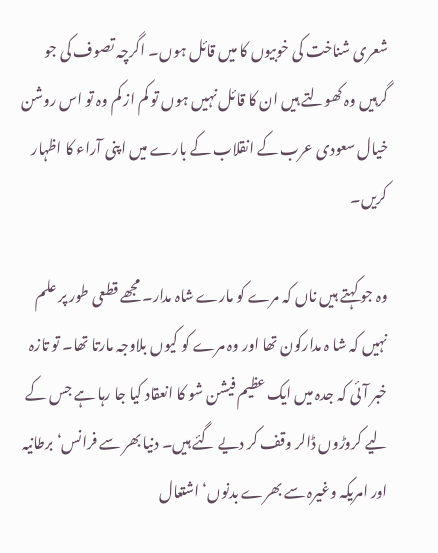شعری شناخت کی خوبیوں کا میں قائل ہوں۔ اگرچہ تصوف کی جو گرہیں وہ کھولتے ہیں ان کا قائل نہیں ہوں تو کم از کم وہ تو اس روشن خیال سعودی عرب کے انقلاب کے بارے میں اپنی آراء کا اظہار کریں۔

وہ جو کہتے ہیں ناں کہ مرے کو مارے شاہ مدار۔ مجھے قطعی طور پر علم نہیں کہ شا ہ مدارکون تھا اور وہ مرے کو کیوں بلاوجہ مارتا تھا۔ تو تازہ خبر آئی کہ جدہ میں ایک عظیم فیشن شو کا انعقاد کیا جا رہا ہے جس کے لیے کروڑوں ڈالر وقف کر دیے گئے ہیں۔ دنیا بھر سے فرانس‘ برطانیہ اور امریکہ وغیرہ سے بھرے بدنوں‘ اشتعال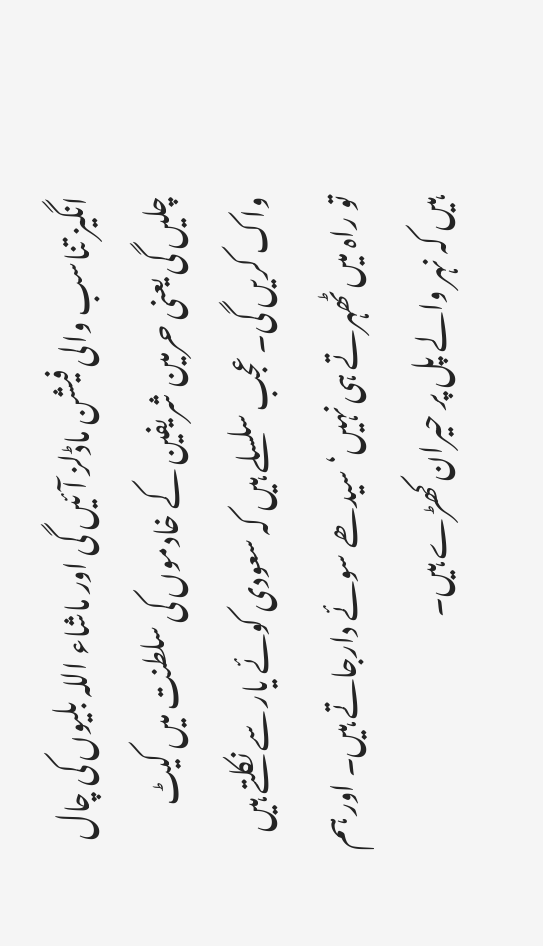انگیز تناسب والی فیشن ماڈلز آئیں گی اور ماشاء اللہ بلیوں کی چال چلیں گی یعنی حرمین شریفین کے خادموں کی سلطنت میں کیٹ واک کریں گی۔ عجب سلسلے ہیں کہ سعودی کوئے یار سے نکلتے ہیں تو راہ میں ٹھہرتے ہی نہیں‘ سیدھے سوئے دارجاتے ہیں۔ اور ہم ہیں کہ نہر والے پل پر حیران کھڑے ہیں۔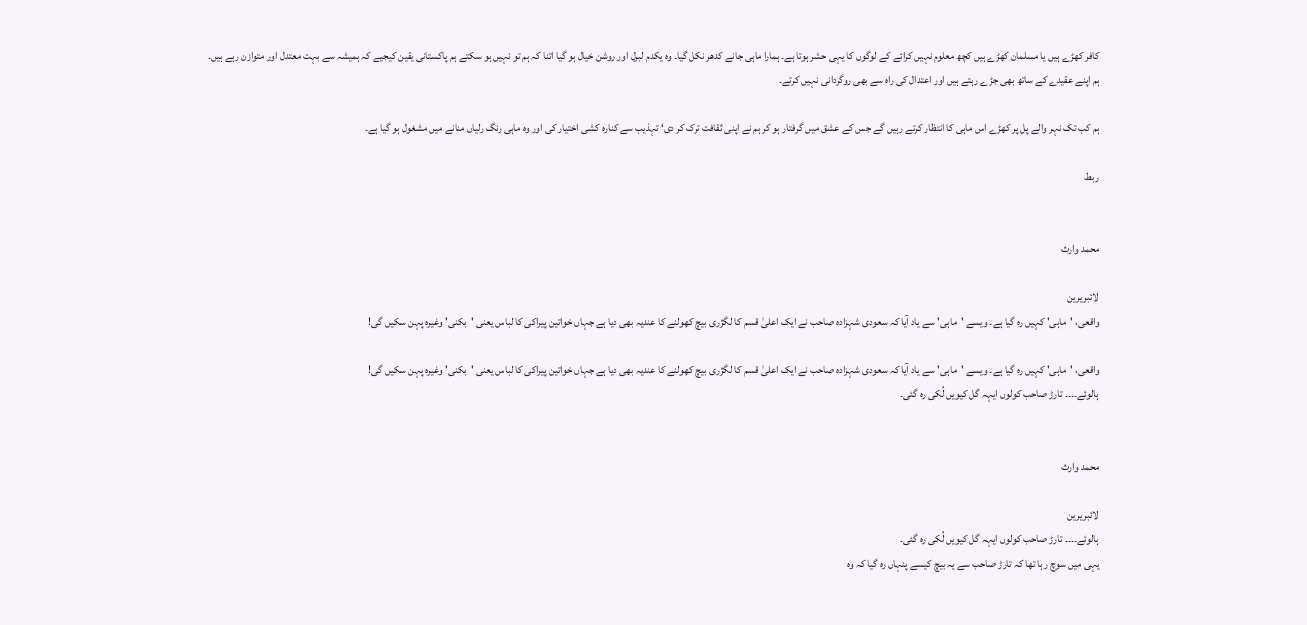کافر کھڑے ہیں یا مسلمان کھڑے ہیں کچھ معلوم نہیں کرائے کے لوگوں کا یہی حشر ہوتا ہے۔ ہمارا ماہی جانے کدھر نکل گیا۔ وہ یکدم لبرل اور روشن خیال ہو گیا اتنا کہ ہم تو نہیں ہو سکتے ہم پاکستانی یقین کیجیے کہ ہمیشہ سے بہت معتدل اور متوازن رہے ہیں۔ ہم اپنے عقیدے کے ساتھ بھی جڑے رہتے ہیں اور اعتدال کی راہ سے بھی روگردانی نہیں کرتے۔

ہم کب تک نہر والے پل پر کھڑے اس ماہی کا انتظار کرتے رہیں گے جس کے عشق میں گرفتار ہو کر ہم نے اپنی ثقافت ترک کر دی‘ تہذیب سے کنارہ کشی اختیار کی اور وہ ماہی رنگ رلیاں منانے میں مشغول ہو گیا ہے۔

ربط


محمد وارث

لائبریرین
واقعی، 'ماہی' کہیں رہ گیا ہے۔ ویسے 'ماہی' سے یاد آیا کہ سعودی شہزادہ صاحب نے ایک اعلیٰ قسم کا لگژری بیچ کھولنے کا عندیہ بھی دیا ہے جہاں خواتین پیراکی کا لباس یعنی 'بکنی' وغیرہ پہن سکیں گی!

واقعی، 'ماہی' کہیں رہ گیا ہے۔ ویسے 'ماہی' سے یاد آیا کہ سعودی شہزادہ صاحب نے ایک اعلیٰ قسم کا لگژری بیچ کھولنے کا عندیہ بھی دیا ہے جہاں خواتین پیراکی کا لباس یعنی 'بکنی' وغیرہ پہن سکیں گی!
ہالوئے۔۔۔۔ تارڑ صاحب کولوں ایہہ گل کیویں لُکی رہ گئی۔


محمد وارث

لائبریرین
ہالوئے۔۔۔۔ تارڑ صاحب کولوں ایہہ گل کیویں لُکی رہ گئی۔
یہی میں سوچ رہا تھا کہ تارڑ صاحب سے یہ بیچ کیسے پنہاں رہ گیا کہ وہ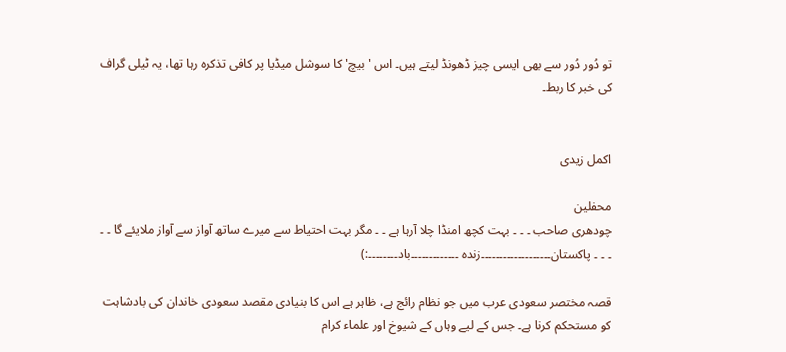تو دُور دُور سے بھی ایسی چیز ڈھونڈ لیتے ہیں۔ اس 'بیچ' کا سوشل میڈیا پر کافی تذکرہ رہا تھا، یہ ٹیلی گراف کی خبر کا ربط۔


اکمل زیدی

محفلین
چودھری صاحب ۔ ۔ ۔ بہت کچھ امنڈا چلا آرہا ہے ۔ ۔ مگر بہت احتیاط سے میرے ساتھ آواز سے آواز ملایئے گا ۔ ۔ ۔ ۔ ۔ پاکستان۔۔۔۔۔۔۔۔۔۔۔۔۔۔۔۔۔۔۔زندہ ۔۔۔۔۔۔۔۔۔۔۔۔۔باد۔۔۔۔۔۔۔۔:)

قصہ مختصر سعودی عرب میں جو نظام رائج ہے، ظاہر ہے اس کا بنیادی مقصد سعودی خاندان کی بادشاہت کو مستحکم کرنا ہے۔ جس کے لیے وہاں کے شیوخ اور علماء کرام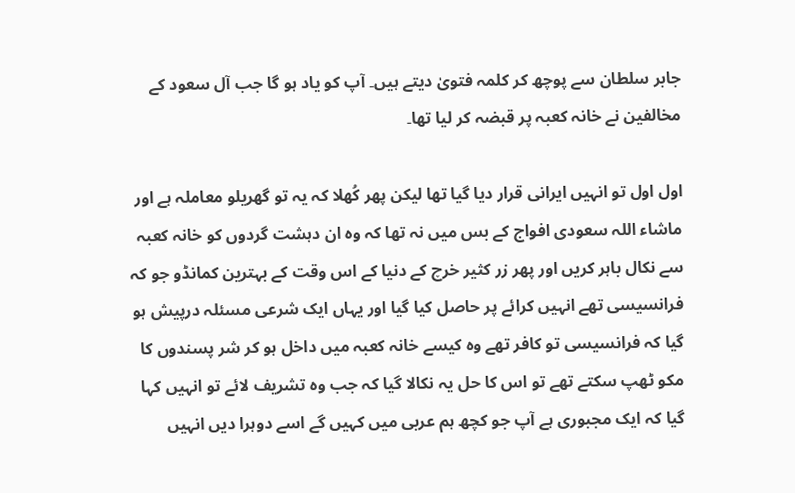جابر سلطان سے پوچھ کر کلمہ فتویٰ دیتے ہیں۔ آپ کو یاد ہو گا جب آل سعود کے مخالفین نے خانہ کعبہ پر قبضہ کر لیا تھا۔

اول اول تو انہیں ایرانی قرار دیا گیا تھا لیکن پھر کُھلا کہ یہ تو گھریلو معاملہ ہے اور ماشاء اللہ سعودی افواج کے بس میں نہ تھا کہ وہ ان دہشت گردوں کو خانہ کعبہ سے نکال باہر کریں اور پھر زر کثیر خرچ کے دنیا کے اس وقت کے بہترین کمانڈو جو کہ فرانسیسی تھے انہیں کرائے پر حاصل کیا گیا اور یہاں ایک شرعی مسئلہ درپیش ہو گیا کہ فرانسیسی تو کافر تھے وہ کیسے خانہ کعبہ میں داخل ہو کر شر پسندوں کا مکو ٹھپ سکتے تھے تو اس کا حل یہ نکالا گیا کہ جب وہ تشریف لائے تو انہیں کہا گیا کہ ایک مجبوری ہے آپ جو کچھ ہم عربی میں کہیں گے اسے دوہرا دیں انہیں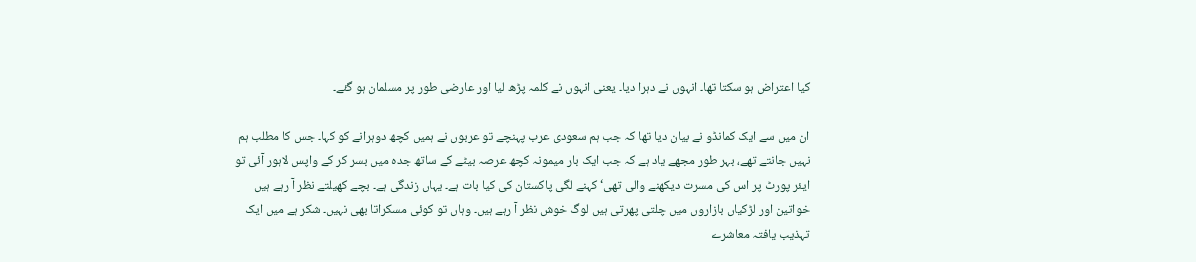کیا اعتراض ہو سکتا تھا۔ انہوں نے دہرا دیا۔ یعنی انہوں نے کلمہ پڑھ لیا اور عارضی طور پر مسلمان ہو گئے۔

ان میں سے ایک کمانڈو نے بیان دیا تھا کہ جب ہم سعودی عرب پہنچے تو عربوں نے ہمیں کچھ دوہرانے کو کہا۔ جس کا مطلب ہم نہیں جانتے تھے، بہر طور مجھے یاد ہے کہ جب ایک بار میمونہ کچھ عرصہ بیٹے کے ساتھ جدہ میں بسر کر کے واپس لاہور آئی تو ایئر پورٹ پر اس کی مسرت دیکھنے والی تھی‘ کہنے لگی پاکستان کی کیا بات ہے۔ یہاں زندگی ہے۔ بچے کھیلتے نظر آ رہے ہیں خواتین اور لڑکیاں بازاروں میں چلتی پھرتی ہیں لوگ خوش نظر آ رہے ہیں۔ وہاں تو کوئی مسکراتا بھی نہیں۔ شکر ہے میں ایک تہذیب یافتہ معاشرے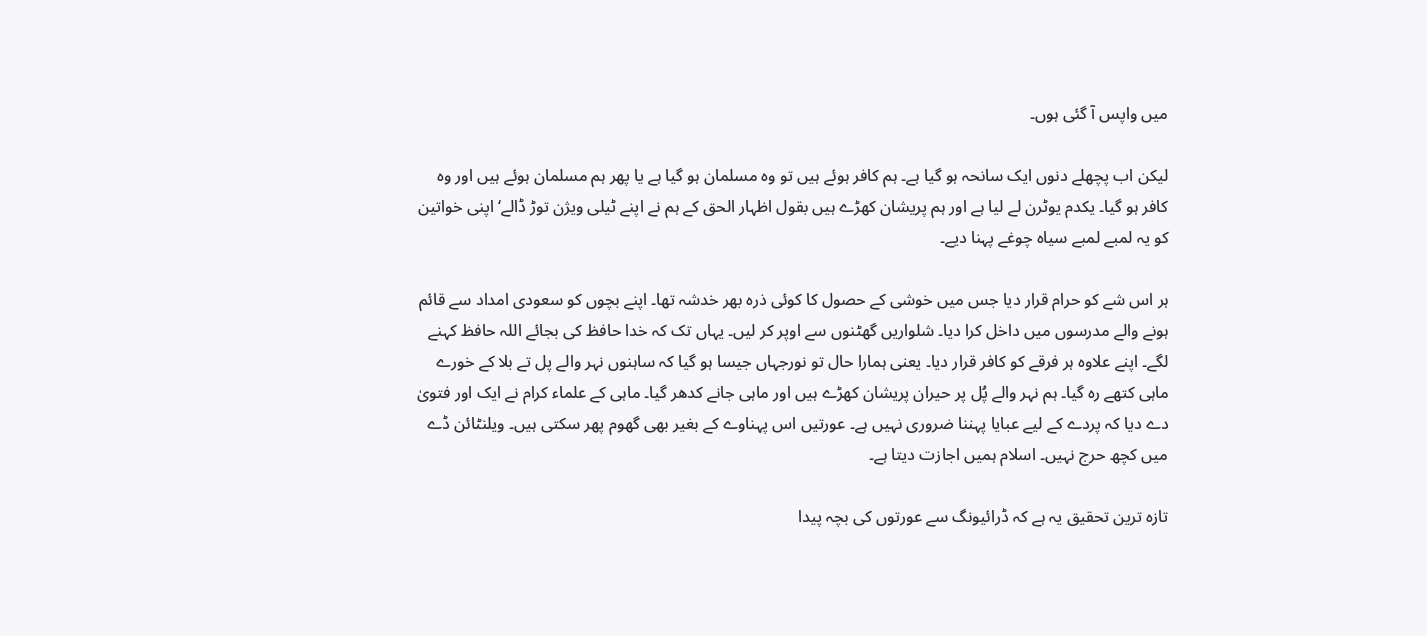میں واپس آ گئی ہوں۔

لیکن اب پچھلے دنوں ایک سانحہ ہو گیا ہے۔ ہم کافر ہوئے ہیں تو وہ مسلمان ہو گیا ہے یا پھر ہم مسلمان ہوئے ہیں اور وہ کافر ہو گیا۔ یکدم یوٹرن لے لیا ہے اور ہم پریشان کھڑے ہیں بقول اظہار الحق کے ہم نے اپنے ٹیلی ویژن توڑ ڈالے‘ اپنی خواتین کو یہ لمبے لمبے سیاہ چوغے پہنا دیے۔

ہر اس شے کو حرام قرار دیا جس میں خوشی کے حصول کا کوئی ذرہ بھر خدشہ تھا۔ اپنے بچوں کو سعودی امداد سے قائم ہونے والے مدرسوں میں داخل کرا دیا۔ شلواریں گھٹنوں سے اوپر کر لیں۔ یہاں تک کہ خدا حافظ کی بجائے اللہ حافظ کہنے لگے۔ اپنے علاوہ ہر فرقے کو کافر قرار دیا۔ یعنی ہمارا حال تو نورجہاں جیسا ہو گیا کہ ساہنوں نہر والے پل تے بلا کے خورے ماہی کتھے رہ گیا۔ ہم نہر والے پُل پر حیران پریشان کھڑے ہیں اور ماہی جانے کدھر گیا۔ ماہی کے علماء کرام نے ایک اور فتویٰ دے دیا کہ پردے کے لیے عبایا پہننا ضروری نہیں ہے۔ عورتیں اس پہناوے کے بغیر بھی گھوم پھر سکتی ہیں۔ ویلنٹائن ڈے میں کچھ حرج نہیں۔ اسلام ہمیں اجازت دیتا ہے۔

تازہ ترین تحقیق یہ ہے کہ ڈرائیونگ سے عورتوں کی بچہ پیدا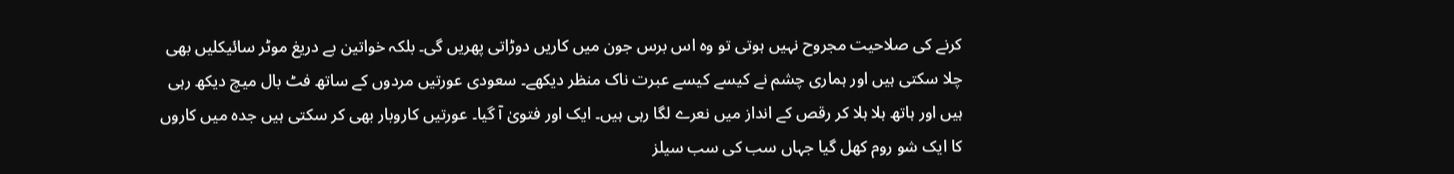کرنے کی صلاحیت مجروح نہیں ہوتی تو وہ اس برس جون میں کاریں دوڑاتی پھریں گی۔ بلکہ خواتین بے دریغ موٹر سائیکلیں بھی چلا سکتی ہیں اور ہماری چشم نے کیسے کیسے عبرت ناک منظر دیکھے۔ سعودی عورتیں مردوں کے ساتھ فٹ بال میچ دیکھ رہی ہیں اور ہاتھ ہلا ہلا کر رقص کے انداز میں نعرے لگا رہی ہیں۔ ایک اور فتویٰ آ گیا۔ عورتیں کاروبار بھی کر سکتی ہیں جدہ میں کاروں کا ایک شو روم کھل گیا جہاں سب کی سب سیلز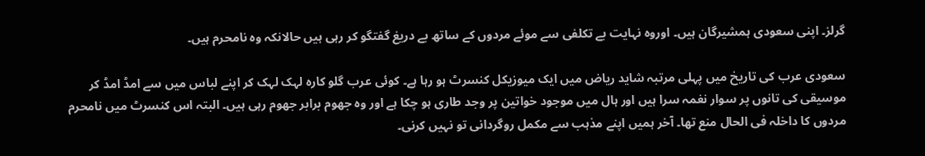گرلز۔ اپنی سعودی ہمشیرگان ہیں۔ اوروہ نہایت بے تکلفی سے موئے مردوں کے ساتھ بے دریغ گفتگو کر رہی ہیں حالانکہ وہ نامحرم ہیں۔

سعودی عرب کی تاریخ میں پہلی مرتبہ شاید ریاض میں ایک میوزیکل کنسرٹ ہو رہا ہے۔ کوئی عرب گلو کارہ لہک لہک کر اپنے لباس میں سے امڈ امڈ کر موسیقی کی تانوں پر سوار نغمہ سرا ہیں اور ہال میں موجود خواتین پر وجد طاری ہو چکا ہے اور وہ جھوم برابر جھوم رہی ہیں۔ البتہ اس کنسرٹ میں نامحرم مردوں کا داخلہ فی الحال منع تھا۔ آخر ہمیں اپنے مذہب سے مکمل روگردانی تو نہیں کرنی۔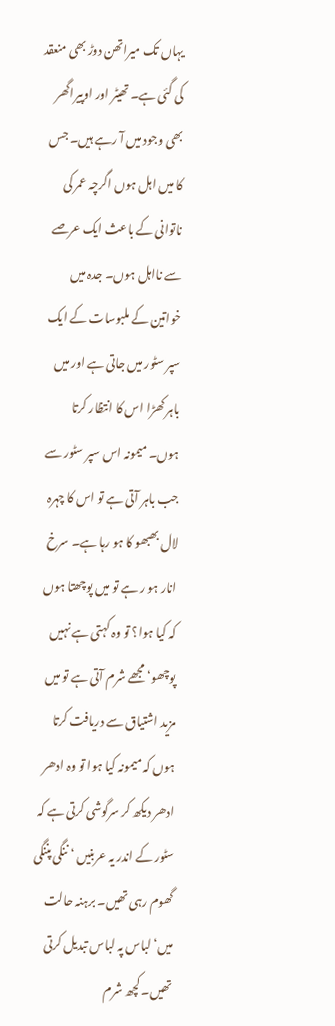یہاں تک میراتھن دوڑ بھی منعقد کی گئی ہے۔ تھیٹر اور اوپیراگھر بھی وجود میں آ رہے ہیں۔ جس کا میں اہل ہوں اگرچہ عمر کی ناتوانی کے باعث ایک عرصے سے نااہل ہوں۔ جدہ میں خواتین کے ملبوسات کے ایک سپر سٹور میں جاتی ہے اور میں باہر کھڑا اس کا انتظار کرتا ہوں۔ میمونہ اس سپر سٹور سے جب باہر آتی ہے تو اس کا چہرہ لال بھبھو کا ہو رہا ہے۔ سرخ انار ہو ر ہے تو میں پوچھتا ہوں کہ کیا ہوا؟ تو وہ کہتی ہے نہیں پوچھو‘ مجھے شرم آتی ہے تو میں مزید اشتیاق سے دریافت کرتا ہوں کہ میمونہ کیا ہوا تو وہ ادھر ادھر دیکھ کر سرگوشی کرتی ہے کہ سٹور کے اندر یہ عربنیں ‘ننگی پننگی گھوم رہی تھیں۔ برہنہ حالت میں‘ لباس پہ لباس تبدیل کرتی تھیں۔ کچھ شرم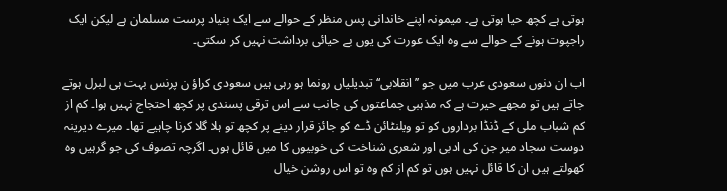ہوتی ہے کچھ حیا ہوتی ہے۔ میمونہ اپنے خاندانی پس منظر کے حوالے سے ایک بنیاد پرست مسلمان ہے لیکن ایک راجپوت ہونے کے حوالے سے وہ ایک عورت کی یوں بے حیائی برداشت نہیں کر سکتی۔

اب ان دنوں سعودی عرب میں جو ’’انقلابی‘‘ تبدیلیاں رونما ہو رہی ہیں سعودی کراؤ ن پرنس بہت ہی لبرل ہوتے جاتے ہیں تو مجھے حیرت ہے کہ مذہبی جماعتوں کی جانب سے اس ترقی پسندی پر کچھ احتجاج نہیں ہوا۔ کم از کم شباب ملی کے ڈنڈا برداروں کو تو ویلنٹائن ڈے کو جائز قرار دینے پر کچھ تو ہلا گلا کرنا چاہیے تھا۔ میرے دیرینہ دوست سجاد میر جن کی ادبی اور شعری شناخت کی خوبیوں کا میں قائل ہوں۔ اگرچہ تصوف کی جو گرہیں وہ کھولتے ہیں ان کا قائل نہیں ہوں تو کم از کم وہ تو اس روشن خیال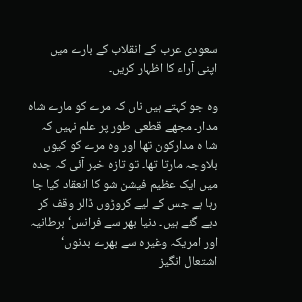سعودی عرب کے انقلاب کے بارے میں اپنی آراء کا اظہار کریں۔

وہ جو کہتے ہیں ناں کہ مرے کو مارے شاہ مدار۔ مجھے قطعی طور پر علم نہیں کہ شا ہ مدارکون تھا اور وہ مرے کو کیوں بلاوجہ مارتا تھا۔ تو تازہ خبر آئی کہ جدہ میں ایک عظیم فیشن شو کا انعقاد کیا جا رہا ہے جس کے لیے کروڑوں ڈالر وقف کر دیے گئے ہیں۔ دنیا بھر سے فرانس‘ برطانیہ اور امریکہ وغیرہ سے بھرے بدنوں‘ اشتعال انگیز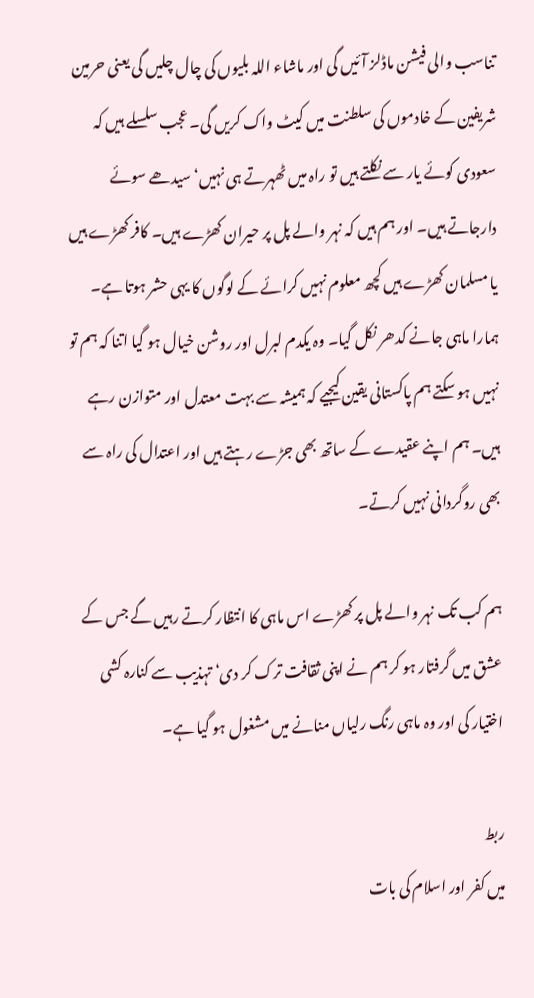تناسب والی فیشن ماڈلز آئیں گی اور ماشاء اللہ بلیوں کی چال چلیں گی یعنی حرمین شریفین کے خادموں کی سلطنت میں کیٹ واک کریں گی۔ عجب سلسلے ہیں کہ سعودی کوئے یار سے نکلتے ہیں تو راہ میں ٹھہرتے ہی نہیں‘ سیدھے سوئے دارجاتے ہیں۔ اور ہم ہیں کہ نہر والے پل پر حیران کھڑے ہیں۔ کافر کھڑے ہیں یا مسلمان کھڑے ہیں کچھ معلوم نہیں کرائے کے لوگوں کا یہی حشر ہوتا ہے۔ ہمارا ماہی جانے کدھر نکل گیا۔ وہ یکدم لبرل اور روشن خیال ہو گیا اتنا کہ ہم تو نہیں ہو سکتے ہم پاکستانی یقین کیجیے کہ ہمیشہ سے بہت معتدل اور متوازن رہے ہیں۔ ہم اپنے عقیدے کے ساتھ بھی جڑے رہتے ہیں اور اعتدال کی راہ سے بھی روگردانی نہیں کرتے۔

ہم کب تک نہر والے پل پر کھڑے اس ماہی کا انتظار کرتے رہیں گے جس کے عشق میں گرفتار ہو کر ہم نے اپنی ثقافت ترک کر دی‘ تہذیب سے کنارہ کشی اختیار کی اور وہ ماہی رنگ رلیاں منانے میں مشغول ہو گیا ہے۔

ربط
میں کفر اور اسلام کی بات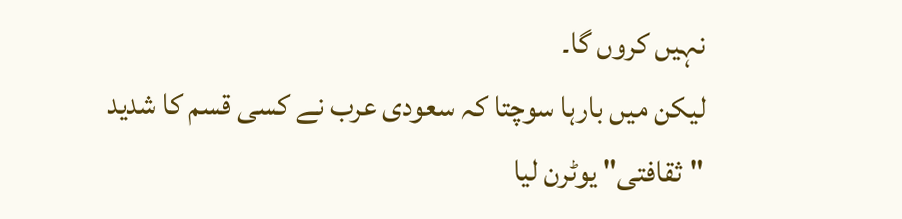نہیں کروں گا۔
لیکن میں بارہا سوچتا کہ سعودی عرب نے کسی قسم کا شدید "ثقافتی" یوٹرن لیا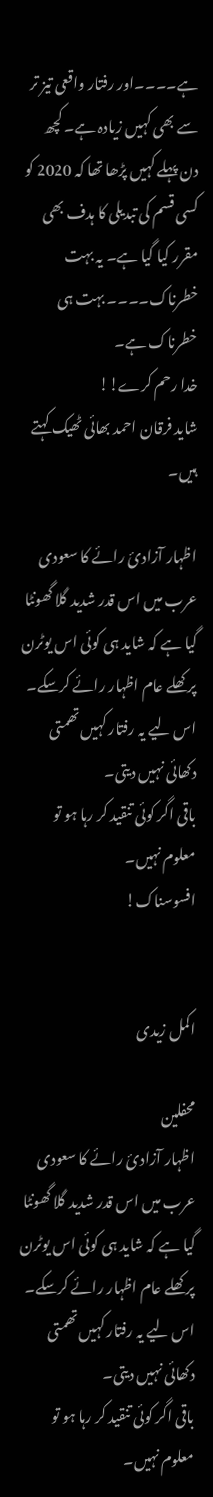ہے۔۔۔۔اور رفتار واقعی تیز تر سے بھی کہیں زیادہ ہے۔ کچھ دن پہلے کہیں پڑھا تھا کہ 2020 کو کسی قسم کی تبدیلی کا ہدف بھی مقرر کیا گیا ہے۔ یہ بہت خطرناک۔۔۔۔ بہت ہی خطرناک ہے۔
خدا رحم کرے!!
شاید فرقان احمد بھائی ٹھیک کہتے ہیں۔

اظہار آزادئ رائے کا سعودی عرب میں اس قدر شدید گلا گھونٹا گیا ہے کہ شاید ہی کوئی اس یوٹرن پر کھلے عام اظہار رائے کرسکے۔ اس لیے یہ رفتار کہیں تھمتی دکھائی نہیں دیتی۔
باقی اگر کوئی تنقید کر رہا ہو تو معلوم نہیں۔
افسوسناک!


اکمل زیدی

محفلین
اظہار آزادئ رائے کا سعودی عرب میں اس قدر شدید گلا گھونٹا گیا ہے کہ شاید ہی کوئی اس یوٹرن پر کھلے عام اظہار رائے کرسکے۔ اس لیے یہ رفتار کہیں تھمتی دکھائی نہیں دیتی۔
باقی اگر کوئی تنقید کر رہا ہو تو معلوم نہیں۔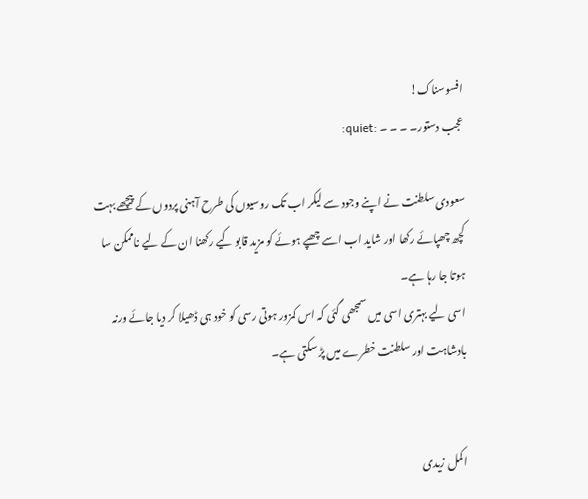افسوسناک!
عجب دستور۔ ۔ ۔ ۔ :quiet:

سعودی سلطنت نے اپنے وجود سے لیکر اب تک روسیوں کی طرح آہنی پردوں کے پیچھے بہت کچھ چھپائے رکھا اور شاید اب اسے چھپے ہوئے کو مزید قابو کیے رکھنا ان کے لیے ناممکن سا ہوتا جا رہا ہے۔
اسی لیے بہتری اسی میں سمجھی گئی کہ اس کمزور ہوتی رسی کو خود ہی ڈھیلا کر دیا جائے ورنہ بادشاہت اور سلطنت خطرے میں پڑ سکتی ہے۔


اکمل زیدی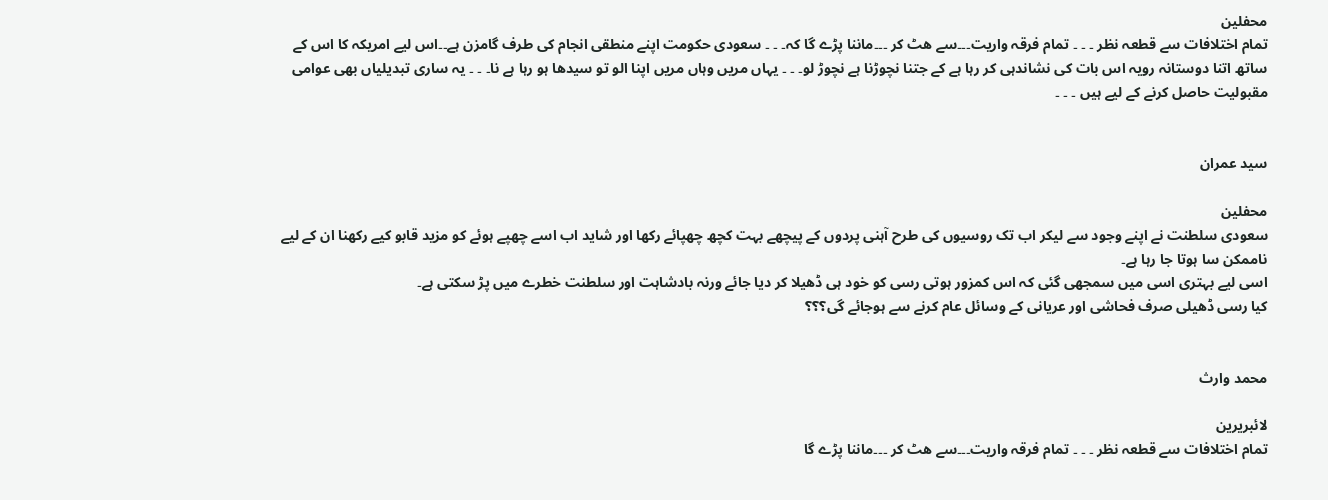محفلین
تمام اختلافات سے قطعہ نظر ۔ ۔ ۔ تمام فرقہ واریت۔۔۔سے ھٹ کر ۔۔۔ماننا پڑے گا کہ۔ ۔ ۔ سعودی حکومت اپنے منطقی انجام کی طرف گامزن ہے۔۔اس لیے امریکہ کا اس کے ساتھ اتنا دوستانہ رویہ اس بات کی نشاندہی کر رہا ہے کے جتنا نچوڑنا ہے نچوڑ لو۔ ۔ ۔ یہاں مریں وہاں مریں اپنا الو تو سیدھا ہو رہا ہے نا۔ ۔ ۔ یہ ساری تبدیلیاں بھی عوامی مقبولیت حاصل کرنے کے لیے ہیں ۔ ۔ ۔


سید عمران

محفلین
سعودی سلطنت نے اپنے وجود سے لیکر اب تک روسیوں کی طرح آہنی پردوں کے پیچھے بہت کچھ چھپائے رکھا اور شاید اب اسے چھپے ہوئے کو مزید قابو کیے رکھنا ان کے لیے ناممکن سا ہوتا جا رہا ہے۔
اسی لیے بہتری اسی میں سمجھی گئی کہ اس کمزور ہوتی رسی کو خود ہی ڈھیلا کر دیا جائے ورنہ بادشاہت اور سلطنت خطرے میں پڑ سکتی ہے۔
کیا رسی ڈھیلی صرف فحاشی اور عریانی کے وسائل عام کرنے سے ہوجائے گی؟؟؟


محمد وارث

لائبریرین
تمام اختلافات سے قطعہ نظر ۔ ۔ ۔ تمام فرقہ واریت۔۔۔سے ھٹ کر ۔۔۔ماننا پڑے گا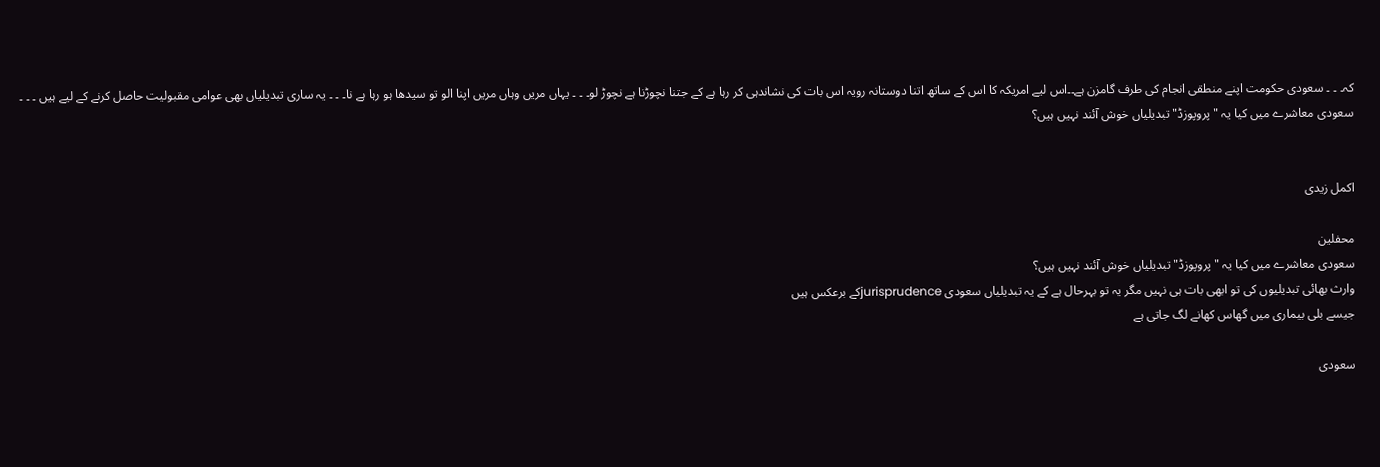کہ۔ ۔ ۔ سعودی حکومت اپنے منطقی انجام کی طرف گامزن ہے۔۔اس لیے امریکہ کا اس کے ساتھ اتنا دوستانہ رویہ اس بات کی نشاندہی کر رہا ہے کے جتنا نچوڑنا ہے نچوڑ لو۔ ۔ ۔ یہاں مریں وہاں مریں اپنا الو تو سیدھا ہو رہا ہے نا۔ ۔ ۔ یہ ساری تبدیلیاں بھی عوامی مقبولیت حاصل کرنے کے لیے ہیں ۔ ۔ ۔
سعودی معاشرے میں کیا یہ "پروپوزڈ" تبدیلیاں خوش آئند نہیں ہیں؟


اکمل زیدی

محفلین
سعودی معاشرے میں کیا یہ "پروپوزڈ" تبدیلیاں خوش آئند نہیں ہیں؟
وارث بھائی تبدیلیوں کی تو ابھی بات ہی نہیں مگر یہ تو بہرحال ہے کے یہ تبدیلیاں سعودی jurisprudenceکے برعکس ہیں
جیسے بلی بیماری میں گھاس کھانے لگ جاتی ہے

سعودی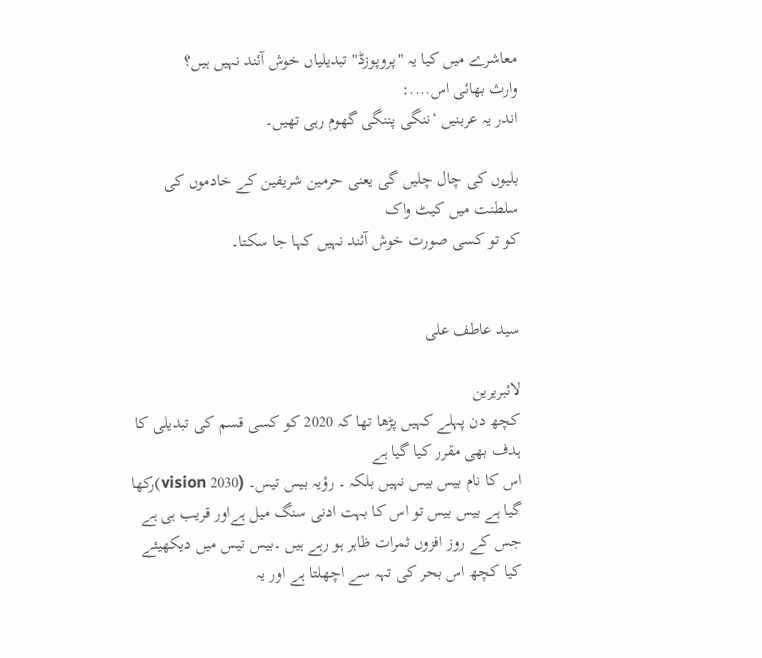معاشرے میں کیا یہ "پروپوزڈ" تبدیلیاں خوش آئند نہیں ہیں؟
وارث بھائی اس....:
اندر یہ عربنیں ‘ننگی پننگی گھوم رہی تھیں۔

بلیوں کی چال چلیں گی یعنی حرمین شریفین کے خادموں کی سلطنت میں کیٹ واک
کو تو کسی صورت خوش آئند نہیں کہا جا سکتا۔


سید عاطف علی

لائبریرین
کچھ دن پہلے کہیں پڑھا تھا کہ 2020 کو کسی قسم کی تبدیلی کا ہدف بھی مقرر کیا گیا ہے
اس کا نام بیس بیس نہیں بلکہ ۔ رؤیہ بیس تیس۔ (vision 2030)رکھا گیا ہے بیس بیس تو اس کا بہت ادنی سنگ میل ہےاور قریب ہی ہے جس کے روز افزوں ثمرات ظاہر ہو رہے ہیں ۔بیس تیس میں دیکھیئے کیا کچھ اس بحر کی تہہ سے اچھلتا ہے اور یہ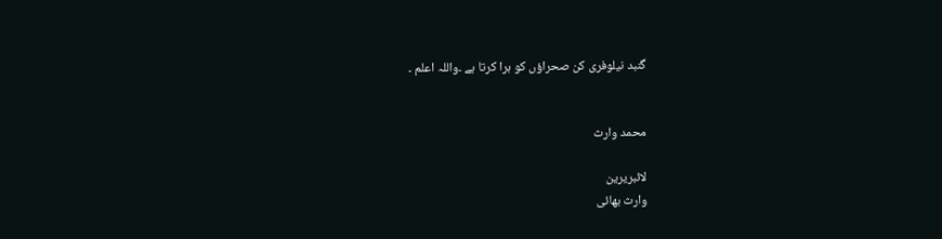گنبد نیلوفری کن صحراؤں کو ہرا کرتا ہے ۔واللہ اعلم ۔


محمد وارث

لائبریرین
وارث بھائی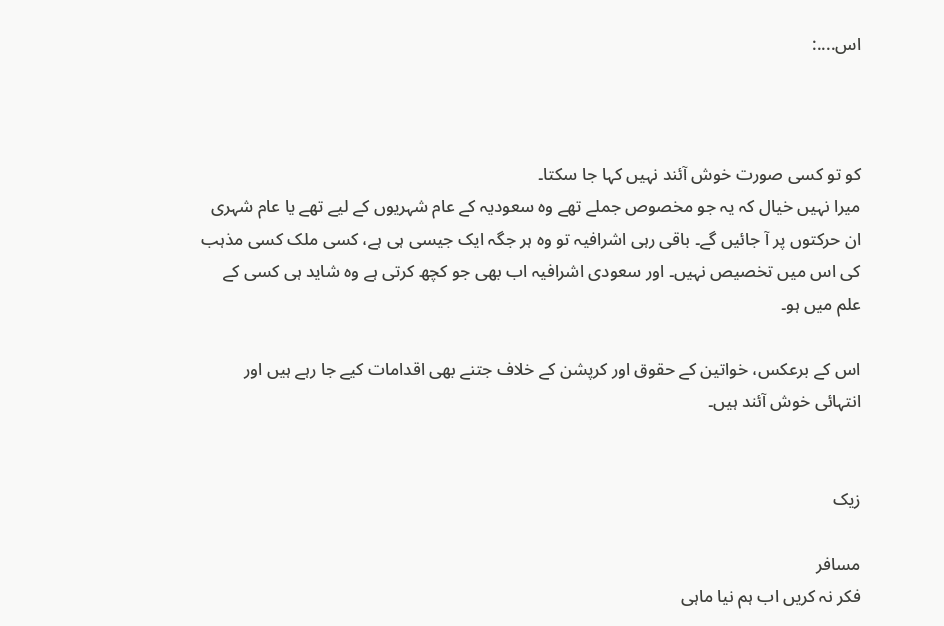اس....:



کو تو کسی صورت خوش آئند نہیں کہا جا سکتا۔
میرا نہیں خیال کہ یہ جو مخصوص جملے تھے وہ سعودیہ کے عام شہریوں کے لیے تھے یا عام شہری ان حرکتوں پر آ جائیں گے۔ باقی رہی اشرافیہ تو وہ ہر جگہ ایک جیسی ہی ہے، کسی ملک کسی مذہب کی اس میں تخصیص نہیں۔ اور سعودی اشرافیہ اب بھی جو کچھ کرتی ہے وہ شاید ہی کسی کے علم میں ہو۔

اس کے برعکس، خواتین کے حقوق اور کرپشن کے خلاف جتنے بھی اقدامات کیے جا رہے ہیں اور انتہائی خوش آئند ہیں۔


زیک

مسافر
فکر نہ کریں اب ہم نیا ماہی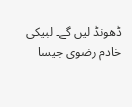ڈھونڈ لیں گے۔ لبیکی خادم رضوی جیسا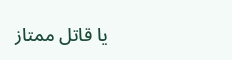یا قاتل ممتاز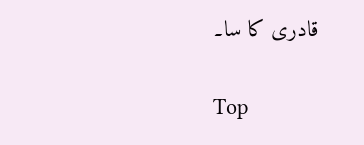قادری کا سا۔

Top